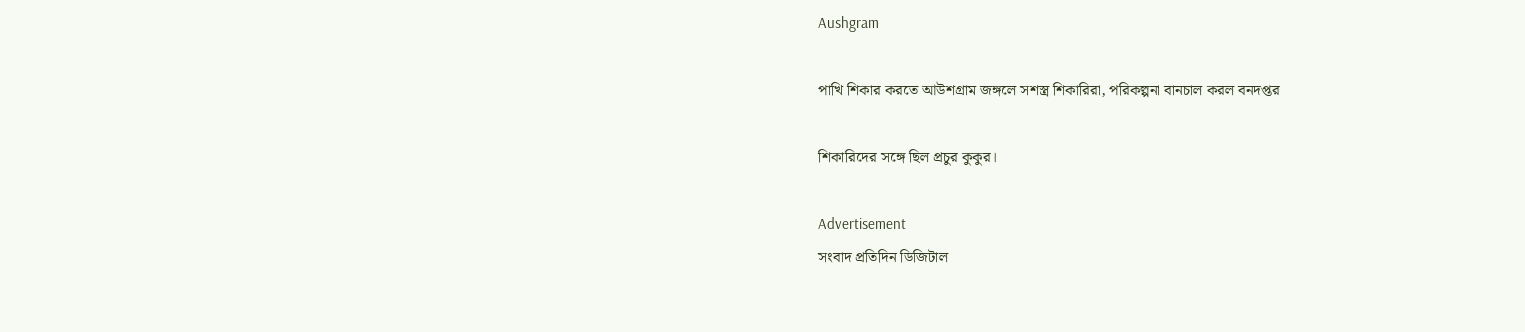Aushgram

পাখি শিকার করতে আউশগ্রাম জঙ্গলে সশস্ত্র শিকারিরা, পরিকল্পনা বানচাল করল বনদপ্তর

শিকারিদের সঙ্গে ছিল প্রচুর কুকুর।

Advertisement
সংবাদ প্রতিদিন ডিজিটাল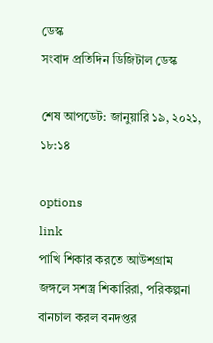ডেস্ক
সংবাদ প্রতিদিন ডিজিটাল ডেস্ক

শেষ আপডেট: জানুয়ারি ১৯, ২০২১, ১৮:১৪

options
link
পাখি শিকার করতে আউশগ্রাম জঙ্গলে সশস্ত্র শিকারিরা, পরিকল্পনা বানচাল করল বনদপ্তর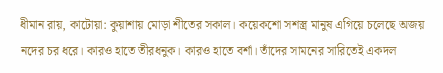ধীমান রায়, কাটোয়া: কুয়াশায় মোড়া শীতের সকাল। কয়েকশো সশস্ত্র মানুষ এগিয়ে চলেছে অজয় নদের চর ধরে। কারও হাতে তীরধনুক। কারও হাতে বর্শা। তাঁদের সামনের সারিতেই একদল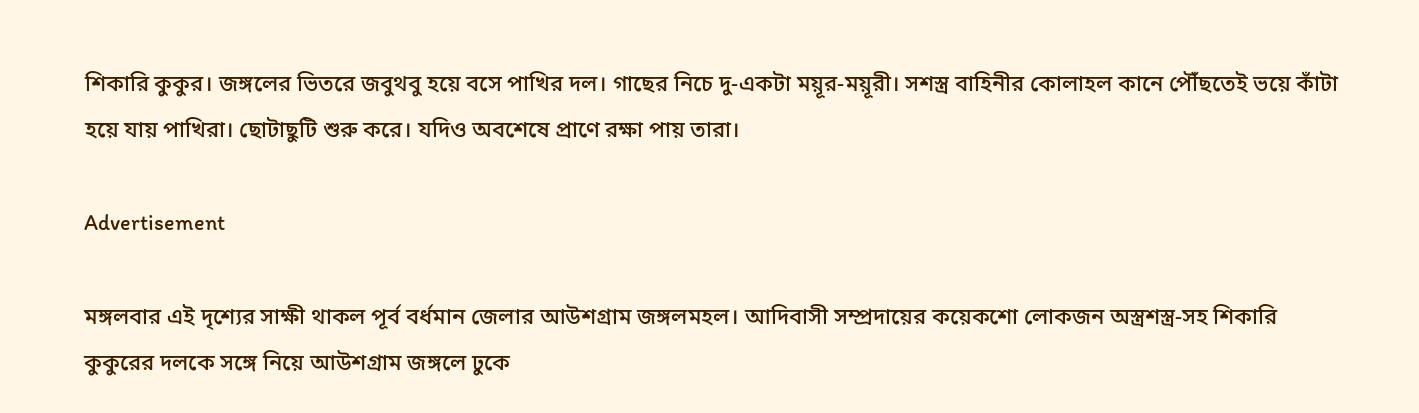শিকারি কুকুর। জঙ্গলের ভিতরে জবুথবু হয়ে বসে পাখির দল। গাছের নিচে দু-একটা ময়ূর-ময়ূরী। সশস্ত্র বাহিনীর কোলাহল কানে পৌঁছতেই ভয়ে কাঁটা হয়ে যায় পাখিরা। ছোটাছুটি শুরু করে। যদিও অবশেষে প্রাণে রক্ষা পায় তারা।

Advertisement

মঙ্গলবার এই দৃশ্যের সাক্ষী থাকল পূর্ব বর্ধমান জেলার আউশগ্রাম জঙ্গলমহল। আদিবাসী সম্প্রদায়ের কয়েকশো লোকজন অস্ত্রশস্ত্র-সহ শিকারি কুকুরের দলকে সঙ্গে নিয়ে আউশগ্রাম জঙ্গলে ঢুকে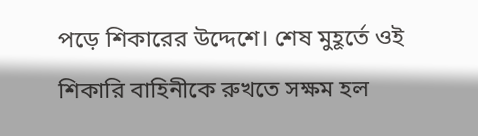পড়ে শিকারের উদ্দেশে। শেষ মুহূর্তে ওই শিকারি বাহিনীকে রুখতে সক্ষম হল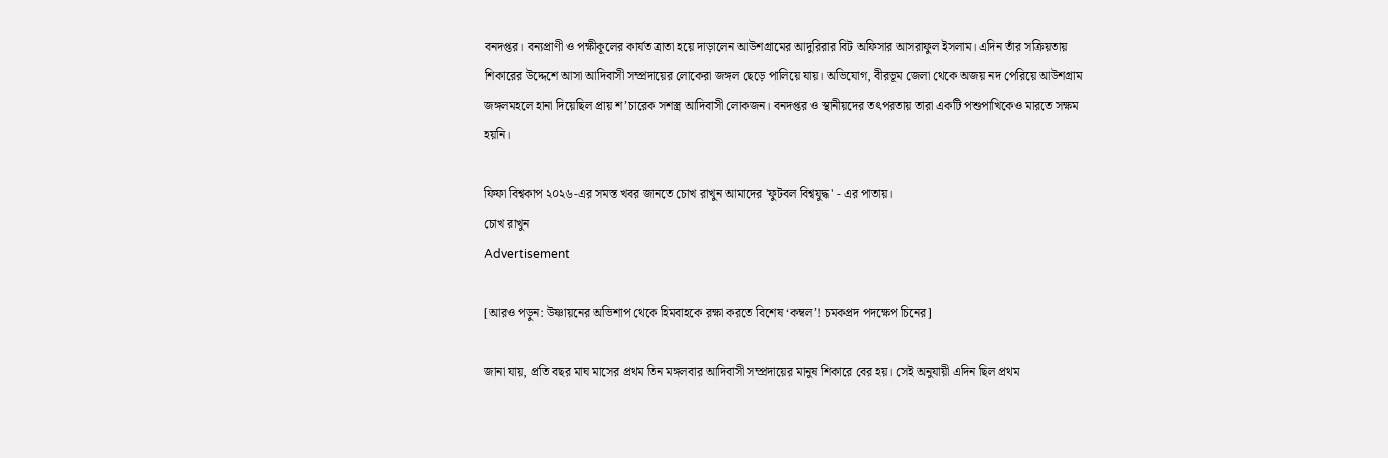বনদপ্তর। বন্যপ্রাণী ও পক্ষীকূলের কার্যত ত্রাতা হয়ে দাড়ালেন আউশগ্রামের আদুরিরার বিট অফিসার আসরাফুল ইসলাম। এদিন তাঁর সক্রিয়তায় শিকারের উদ্দেশে আসা আদিবাসী সম্প্রদায়ের লোকেরা জঙ্গল ছেড়ে পালিয়ে যায়। অভিযোগ, বীরভূম জেলা থেকে অজয় নদ পেরিয়ে আউশগ্রাম জঙ্গলমহলে হানা দিয়েছিল প্রায় শ’চারেক সশস্ত্র আদিবাসী লোকজন। বনদপ্তর ও স্থানীয়দের তৎপরতায় তারা একটি পশুপাখিকেও মারতে সক্ষম হয়নি।

ফিফা বিশ্বকাপ ২০২৬-এর সমস্ত খবর জানতে চোখ রাখুন আমাদের 'ফুটবল বিশ্বযুদ্ধ' - এর পাতায়।
চোখ রাখুন
Advertisement

[আরও পড়ুন: উষ্ণায়নের অভিশাপ থেকে হিমবাহকে রক্ষা করতে বিশেষ ‘কম্বল’! চমকপ্রদ পদক্ষেপ চিনের]

জানা যায়, প্রতি বছর মাঘ মাসের প্রথম তিন মঙ্গলবার আদিবাসী সম্প্রদায়ের মানুষ শিকারে বের হয়। সেই অনুযায়ী এদিন ছিল প্রথম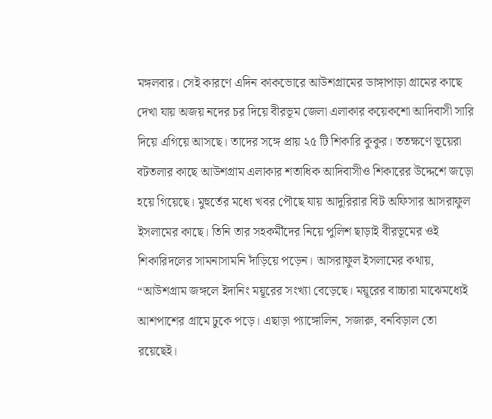মঙ্গলবার। সেই কারণে এদিন কাকভোরে আউশগ্রামের ডাঙ্গাপাড়া গ্রামের কাছে দেখা যায় অজয় নদের চর দিয়ে বীরভূম জেলা এলাকার কয়েকশো আদিবাসী সারি দিয়ে এগিয়ে আসছে। তাদের সঙ্গে প্রায় ২৫ টি শিকারি কুকুর। ততক্ষণে ভূয়েরা বটতলার কাছে আউশগ্রাম এলাকার শতাধিক আদিবাসীও শিকারের উদ্দেশে জড়ো হয়ে গিয়েছে। মুহুর্তের মধ্যে খবর পৌছে যায় আদুরিরার বিট অফিসার আসরাফুল ইসলামের কাছে। তিনি তার সহকর্মীদের নিয়ে পুলিশ ছাড়াই বীরভূমের ওই শিকারিদলের সামনাসামনি দাঁড়িয়ে পড়েন। আসরাফুল ইসলামের কথায়, “আউশগ্রাম জঙ্গলে ইদানিং ময়ূরের সংখ্যা বেড়েছে। ময়ূরের বাচ্চারা মাঝেমধ্যেই আশপাশের গ্রামে ঢুকে পড়ে। এছাড়া প্যাঙ্গোলিন, সজারু, বনবিড়াল তো রয়েছেই।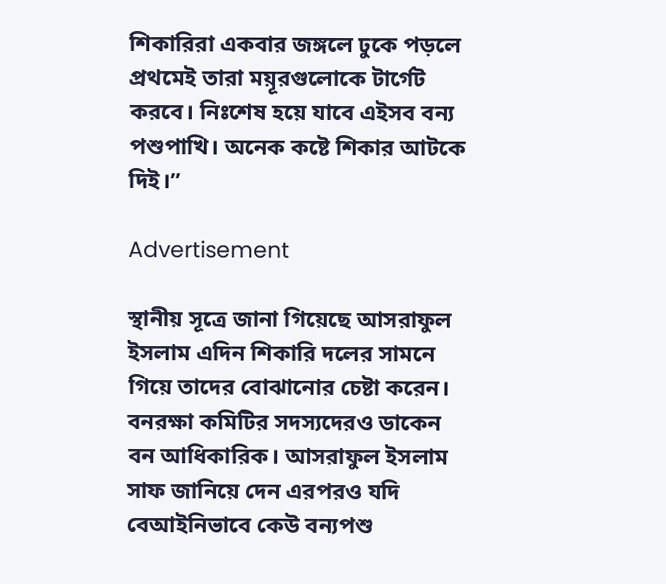শিকারিরা একবার জঙ্গলে ঢুকে পড়লে প্রথমেই তারা ময়ূরগুলোকে টার্গেট করবে। নিঃশেষ হয়ে যাবে এইসব বন্য পশুপাখি। অনেক কষ্টে শিকার আটকে দিই।”

Advertisement

স্থানীয় সূত্রে জানা গিয়েছে আসরাফুল ইসলাম এদিন শিকারি দলের সামনে গিয়ে তাদের বোঝানোর চেষ্টা করেন। বনরক্ষা কমিটির সদস্যদেরও ডাকেন বন আধিকারিক। আসরাফুল ইসলাম সাফ জানিয়ে দেন এরপরও যদি বেআইনিভাবে কেউ বন্যপশু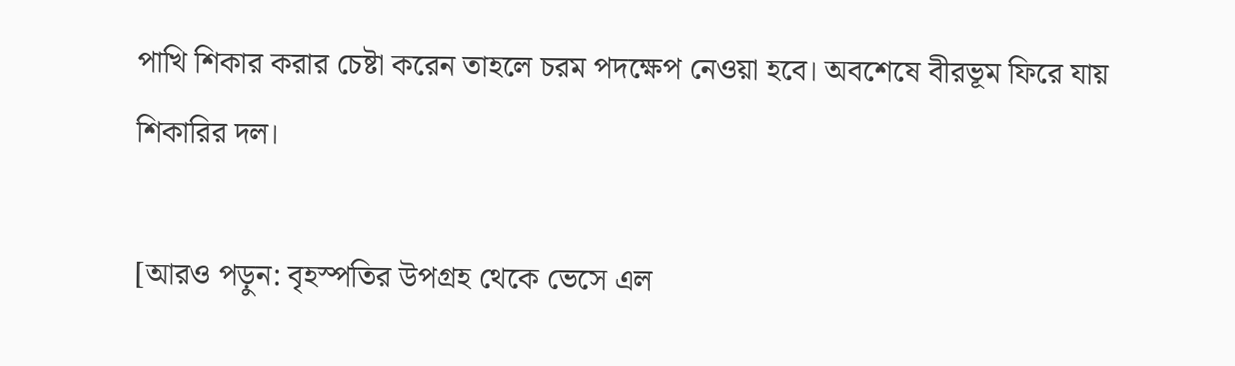পাখি শিকার করার চেষ্টা করেন তাহলে চরম পদক্ষেপ নেওয়া হবে। অবশেষে বীরভূম ফিরে যায় শিকারির দল।

[আরও পড়ুন: বৃহস্পতির উপগ্রহ থেকে ভেসে এল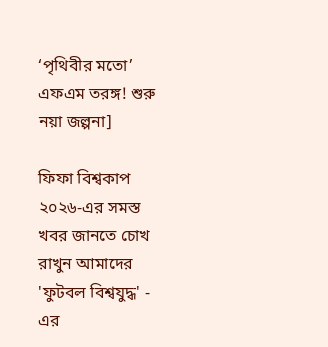‘পৃথিবীর মতো’ এফএম তরঙ্গ! শুরু নয়া জল্পনা]

ফিফা বিশ্বকাপ ২০২৬-এর সমস্ত খবর জানতে চোখ রাখুন আমাদের 'ফুটবল বিশ্বযুদ্ধ' - এর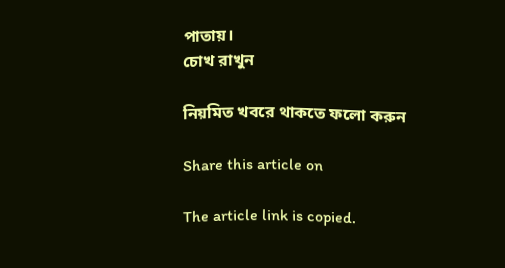পাতায়।
চোখ রাখুন

নিয়মিত খবরে থাকতে ফলো করুন

Share this article on

The article link is copied.